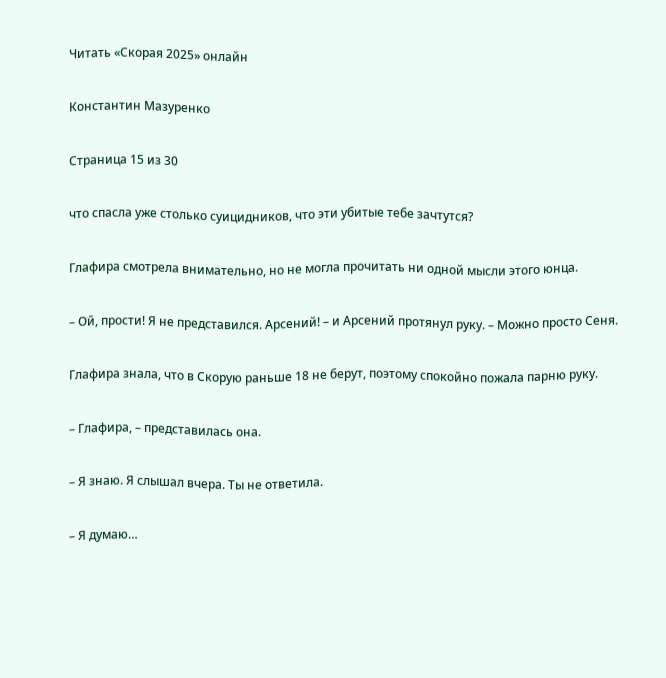Читать «Скорая 2025» онлайн

Константин Мазуренко

Страница 15 из 30

что спасла уже столько суицидников, что эти убитые тебе зачтутся?

Глафира смотрела внимательно, но не могла прочитать ни одной мысли этого юнца.

– Ой, прости! Я не представился. Арсений! – и Арсений протянул руку. – Можно просто Сеня.

Глафира знала, что в Скорую раньше 18 не берут, поэтому спокойно пожала парню руку.

– Глафира, – представилась она.

– Я знаю. Я слышал вчера. Ты не ответила.

– Я думаю…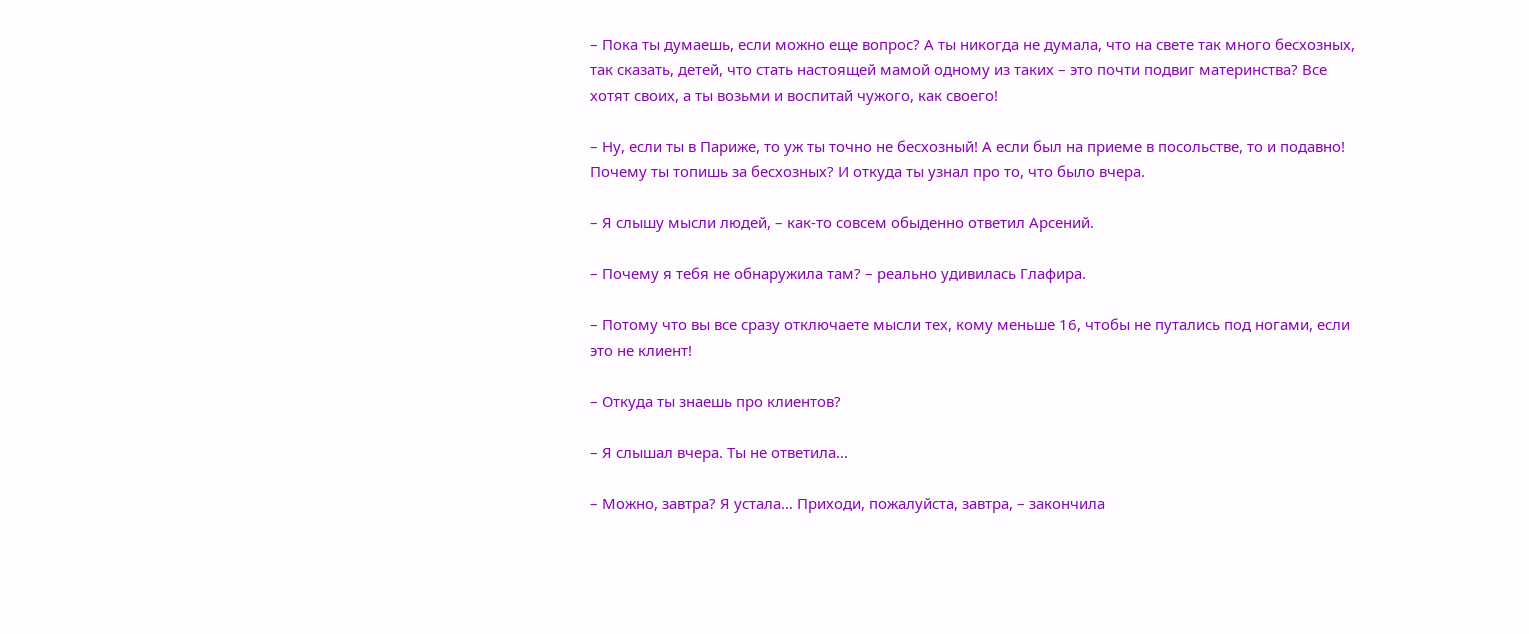– Пока ты думаешь, если можно еще вопрос? А ты никогда не думала, что на свете так много бесхозных, так сказать, детей, что стать настоящей мамой одному из таких – это почти подвиг материнства? Все хотят своих, а ты возьми и воспитай чужого, как своего!

– Ну, если ты в Париже, то уж ты точно не бесхозный! А если был на приеме в посольстве, то и подавно! Почему ты топишь за бесхозных? И откуда ты узнал про то, что было вчера.

– Я слышу мысли людей, – как-то совсем обыденно ответил Арсений.

– Почему я тебя не обнаружила там? – реально удивилась Глафира.

– Потому что вы все сразу отключаете мысли тех, кому меньше 16, чтобы не путались под ногами, если это не клиент!

– Откуда ты знаешь про клиентов?

– Я слышал вчера. Ты не ответила…

– Можно, завтра? Я устала… Приходи, пожалуйста, завтра, – закончила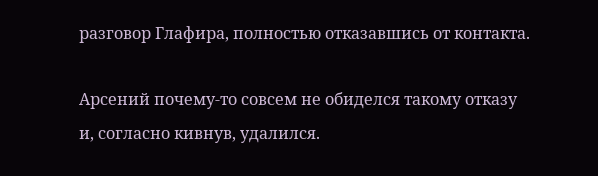разговор Глафира, полностью отказавшись от контакта.

Арсений почему-то совсем не обиделся такому отказу и, согласно кивнув, удалился.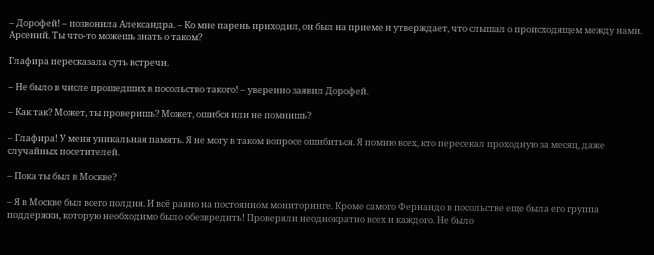– Дорофей! – позвонила Александра. – Ко мне парень приходил, он был на приеме и утверждает, что слышал о происходящем между нами. Арсений. Ты что-то можешь знать о таком?

Глафира пересказала суть встречи.

– Не было в числе прошедших в посольство такого! – уверенно заявил Дорофей.

– Как так? Может, ты проверишь? Может, ошибся или не помнишь?

– Глафира! У меня уникальная память. Я не могу в таком вопросе ошибиться. Я помню всех, кто пересекал проходную за месяц, даже случайных посетителей.

– Пока ты был в Москве?

– Я в Москве был всего полдня. И всё равно на постоянном мониторинге. Кроме самого Фернандо в посольстве еще была его группа поддержки, которую необходимо было обезвредить! Проверяли неоднократно всех и каждого. Не было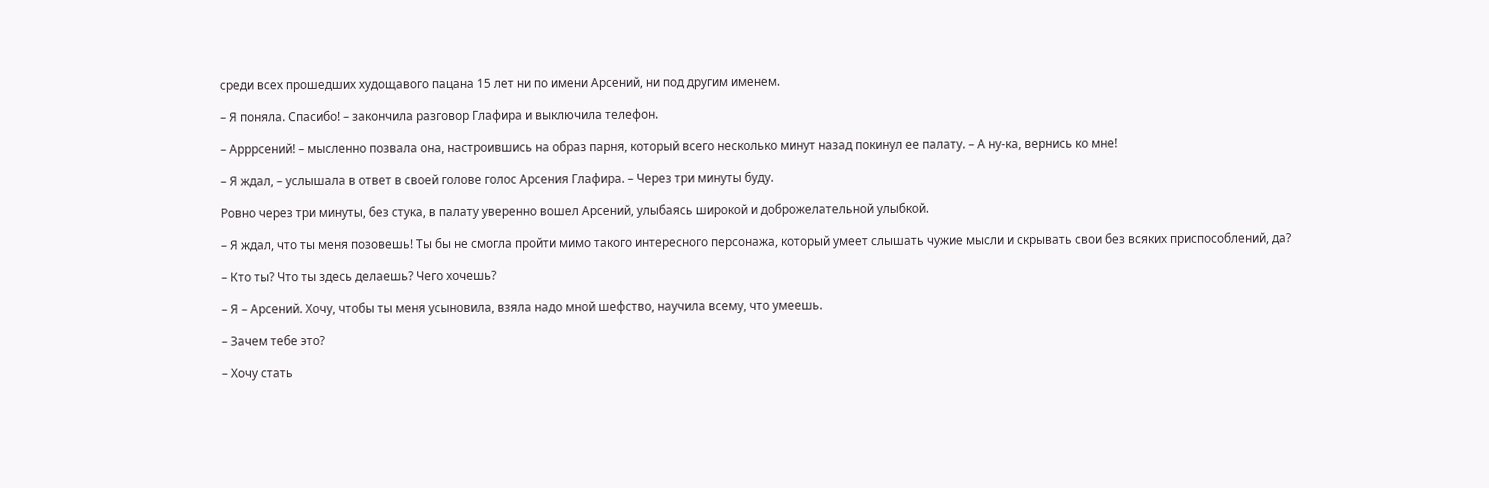среди всех прошедших худощавого пацана 15 лет ни по имени Арсений, ни под другим именем.

– Я поняла. Спасибо! – закончила разговор Глафира и выключила телефон.

– Арррсений! – мысленно позвала она, настроившись на образ парня, который всего несколько минут назад покинул ее палату. – А ну-ка, вернись ко мне!

– Я ждал, – услышала в ответ в своей голове голос Арсения Глафира. – Через три минуты буду.

Ровно через три минуты, без стука, в палату уверенно вошел Арсений, улыбаясь широкой и доброжелательной улыбкой.

– Я ждал, что ты меня позовешь! Ты бы не смогла пройти мимо такого интересного персонажа, который умеет слышать чужие мысли и скрывать свои без всяких приспособлений, да?

– Кто ты? Что ты здесь делаешь? Чего хочешь?

– Я – Арсений. Хочу, чтобы ты меня усыновила, взяла надо мной шефство, научила всему, что умеешь.

– Зачем тебе это?

– Хочу стать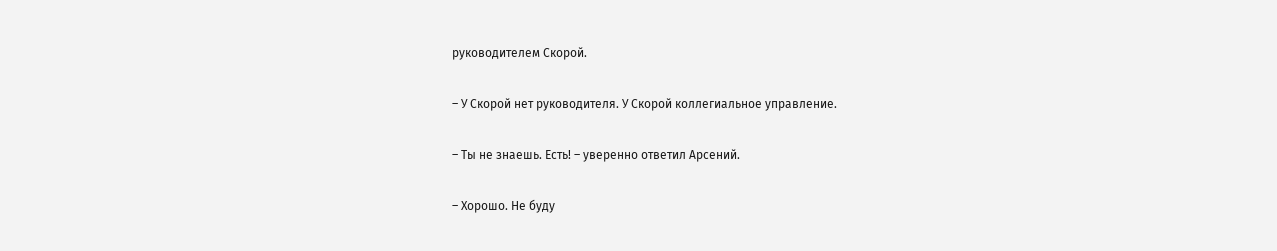руководителем Скорой.

– У Скорой нет руководителя. У Скорой коллегиальное управление.

– Ты не знаешь. Есть! – уверенно ответил Арсений.

– Хорошо. Не буду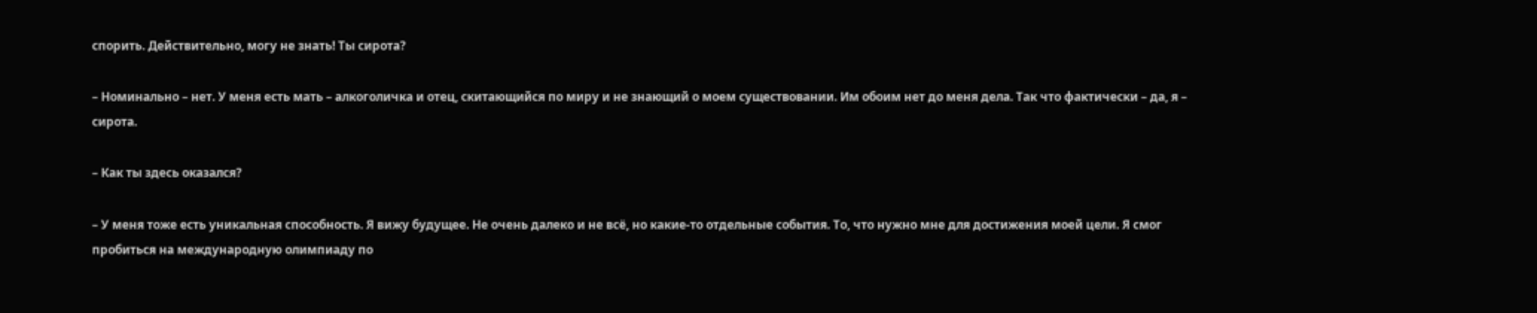спорить. Действительно, могу не знать! Ты сирота?

– Номинально – нет. У меня есть мать – алкоголичка и отец, скитающийся по миру и не знающий о моем существовании. Им обоим нет до меня дела. Так что фактически – да, я – сирота.

– Как ты здесь оказался?

– У меня тоже есть уникальная способность. Я вижу будущее. Не очень далеко и не всё, но какие-то отдельные события. То, что нужно мне для достижения моей цели. Я смог пробиться на международную олимпиаду по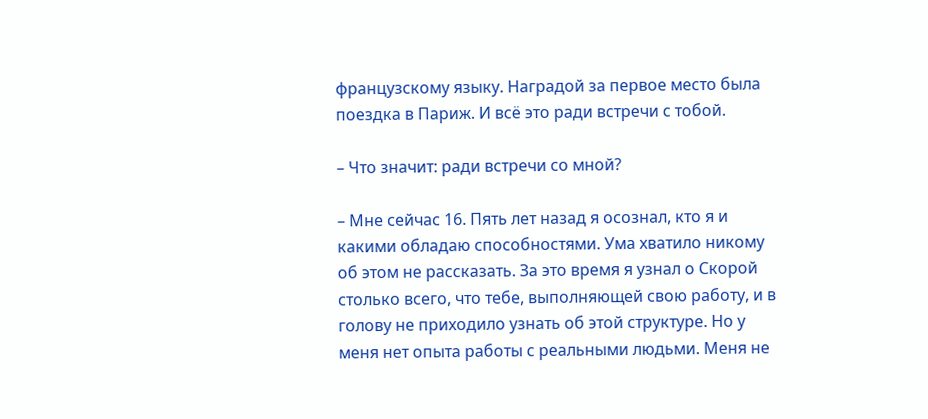французскому языку. Наградой за первое место была поездка в Париж. И всё это ради встречи с тобой.

– Что значит: ради встречи со мной?

– Мне сейчас 16. Пять лет назад я осознал, кто я и какими обладаю способностями. Ума хватило никому об этом не рассказать. За это время я узнал о Скорой столько всего, что тебе, выполняющей свою работу, и в голову не приходило узнать об этой структуре. Но у меня нет опыта работы с реальными людьми. Меня не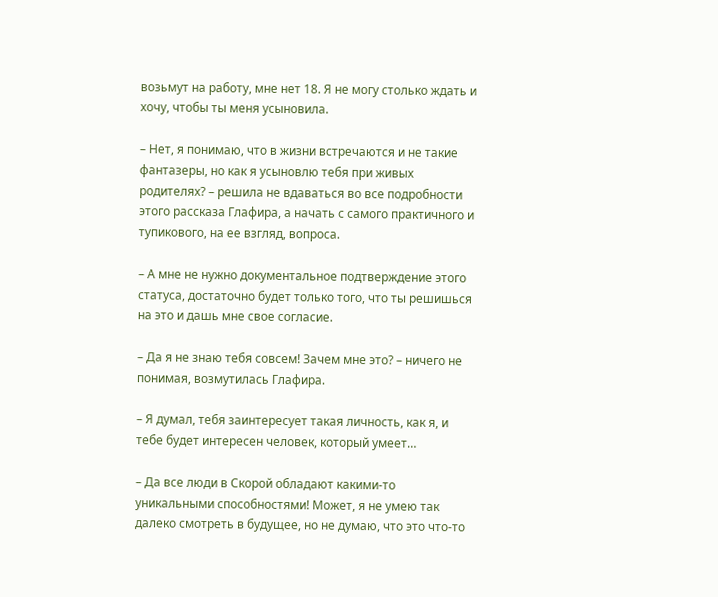возьмут на работу, мне нет 18. Я не могу столько ждать и хочу, чтобы ты меня усыновила.

– Нет, я понимаю, что в жизни встречаются и не такие фантазеры, но как я усыновлю тебя при живых родителях? – решила не вдаваться во все подробности этого рассказа Глафира, а начать с самого практичного и тупикового, на ее взгляд, вопроса.

– А мне не нужно документальное подтверждение этого статуса, достаточно будет только того, что ты решишься на это и дашь мне свое согласие.

– Да я не знаю тебя совсем! Зачем мне это? – ничего не понимая, возмутилась Глафира.

– Я думал, тебя заинтересует такая личность, как я, и тебе будет интересен человек, который умеет…

– Да все люди в Скорой обладают какими-то уникальными способностями! Может, я не умею так далеко смотреть в будущее, но не думаю, что это что-то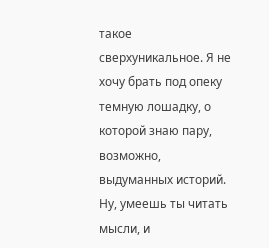такое сверхуникальное. Я не хочу брать под опеку темную лошадку, о которой знаю пару, возможно, выдуманных историй. Ну, умеешь ты читать мысли, и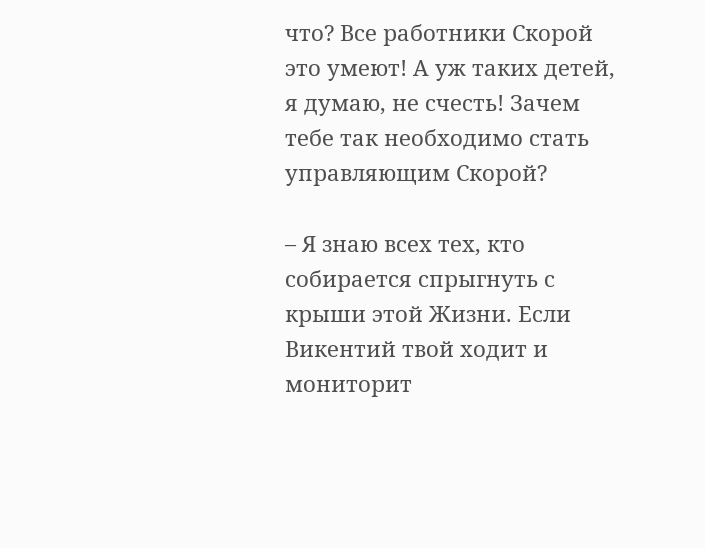что? Все работники Скорой это умеют! А уж таких детей, я думаю, не счесть! Зачем тебе так необходимо стать управляющим Скорой?

– Я знаю всех тех, кто собирается спрыгнуть с крыши этой Жизни. Если Викентий твой ходит и мониторит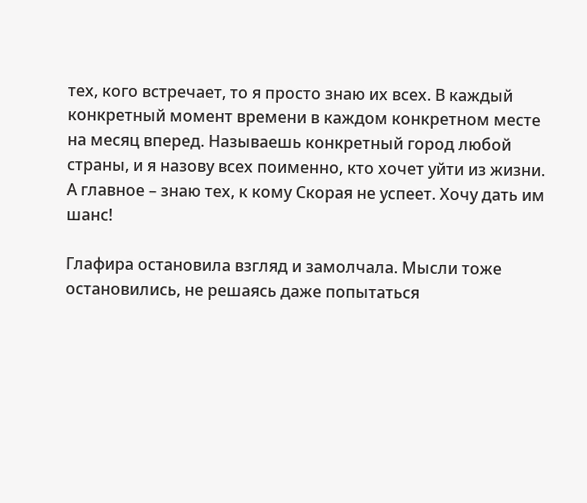тех, кого встречает, то я просто знаю их всех. В каждый конкретный момент времени в каждом конкретном месте на месяц вперед. Называешь конкретный город любой страны, и я назову всех поименно, кто хочет уйти из жизни. А главное – знаю тех, к кому Скорая не успеет. Хочу дать им шанс!

Глафира остановила взгляд и замолчала. Мысли тоже остановились, не решаясь даже попытаться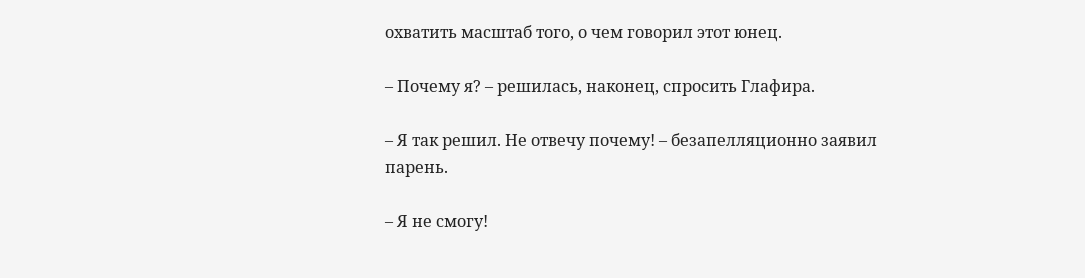охватить масштаб того, о чем говорил этот юнец.

– Почему я? – решилась, наконец, спросить Глафира.

– Я так решил. Не отвечу почему! – безапелляционно заявил парень.

– Я не смогу!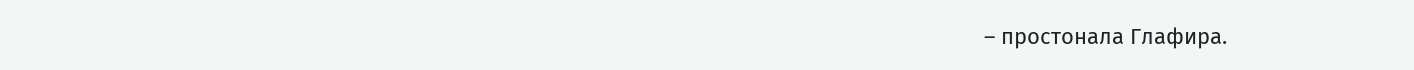– простонала Глафира.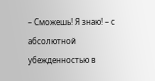– Сможешь! Я знаю! – с абсолютной убежденностью в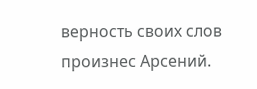верность своих слов произнес Арсений.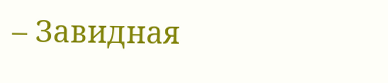– Завидная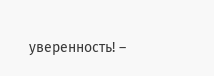уверенность! –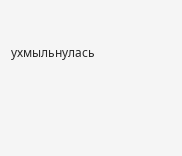ухмыльнулась